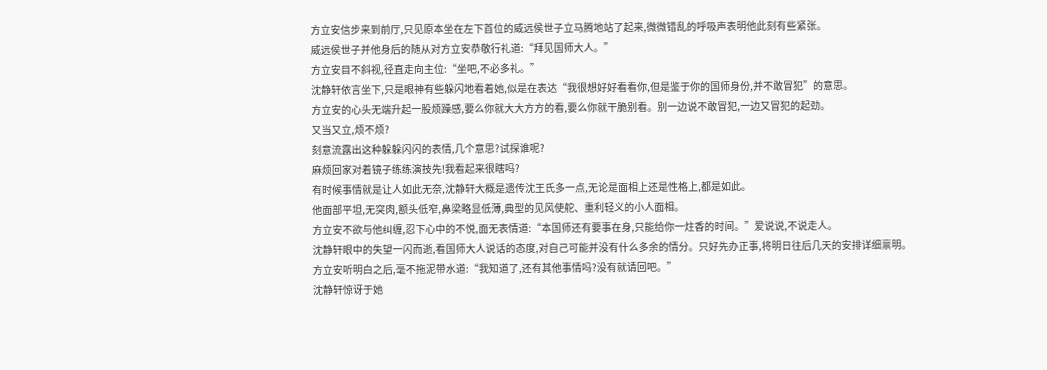方立安信步来到前厅,只见原本坐在左下首位的威远侯世子立马腾地站了起来,微微错乱的呼吸声表明他此刻有些紧张。
威远侯世子并他身后的随从对方立安恭敬行礼道:“拜见国师大人。”
方立安目不斜视,径直走向主位:“坐吧,不必多礼。”
沈静轩依言坐下,只是眼神有些躲闪地看着她,似是在表达“我很想好好看看你,但是鉴于你的国师身份,并不敢冒犯”的意思。
方立安的心头无端升起一股烦躁感,要么你就大大方方的看,要么你就干脆别看。别一边说不敢冒犯,一边又冒犯的起劲。
又当又立,烦不烦?
刻意流露出这种躲躲闪闪的表情,几个意思?试探谁呢?
麻烦回家对着镜子练练演技先!我看起来很瞎吗?
有时候事情就是让人如此无奈,沈静轩大概是遗传沈王氏多一点,无论是面相上还是性格上,都是如此。
他面部平坦,无突肉,额头低窄,鼻梁略显低薄,典型的见风使舵、重利轻义的小人面相。
方立安不欲与他纠缠,忍下心中的不悦,面无表情道:“本国师还有要事在身,只能给你一炷香的时间。”爱说说,不说走人。
沈静轩眼中的失望一闪而逝,看国师大人说话的态度,对自己可能并没有什么多余的情分。只好先办正事,将明日往后几天的安排详细禀明。
方立安听明白之后,毫不拖泥带水道:“我知道了,还有其他事情吗?没有就请回吧。”
沈静轩惊讶于她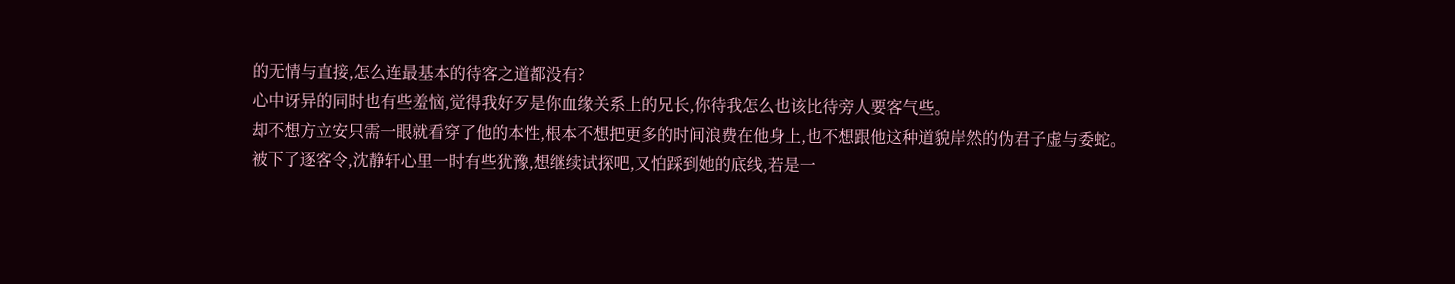的无情与直接,怎么连最基本的待客之道都没有?
心中讶异的同时也有些羞恼,觉得我好歹是你血缘关系上的兄长,你待我怎么也该比待旁人要客气些。
却不想方立安只需一眼就看穿了他的本性,根本不想把更多的时间浪费在他身上,也不想跟他这种道貌岸然的伪君子虚与委蛇。
被下了逐客令,沈静轩心里一时有些犹豫,想继续试探吧,又怕踩到她的底线,若是一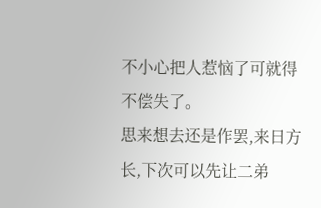不小心把人惹恼了可就得不偿失了。
思来想去还是作罢,来日方长,下次可以先让二弟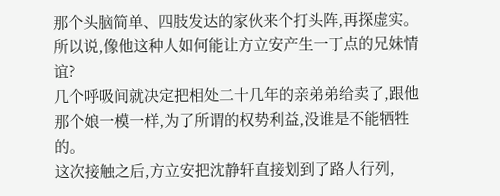那个头脑简单、四肢发达的家伙来个打头阵,再探虚实。
所以说,像他这种人如何能让方立安产生一丁点的兄妹情谊?
几个呼吸间就决定把相处二十几年的亲弟弟给卖了,跟他那个娘一模一样,为了所谓的权势利益,没谁是不能牺牲的。
这次接触之后,方立安把沈静轩直接划到了路人行列,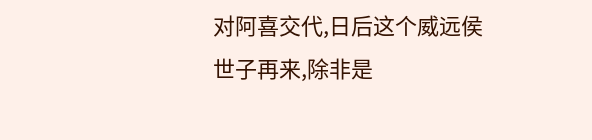对阿喜交代,日后这个威远侯世子再来,除非是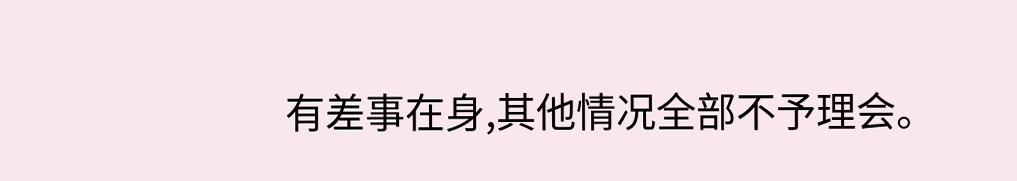有差事在身,其他情况全部不予理会。